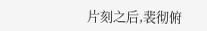片刻之后,裴彻俯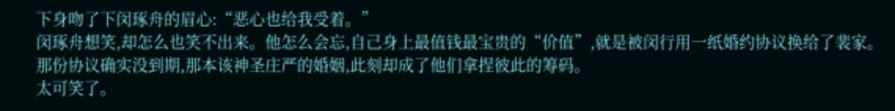下身吻了下闵琢舟的眉心:“恶心也给我受着。”
闵琢舟想笑,却怎么也笑不出来。他怎么会忘,自己身上最值钱最宝贵的“价值”,就是被闵行用一纸婚约协议换给了裴家。
那份协议确实没到期,那本该神圣庄严的婚姻,此刻却成了他们拿捏彼此的筹码。
太可笑了。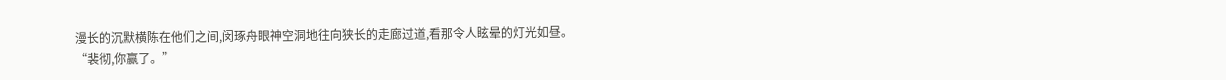漫长的沉默横陈在他们之间,闵琢舟眼神空洞地往向狭长的走廊过道,看那令人眩晕的灯光如昼。
“裴彻,你赢了。”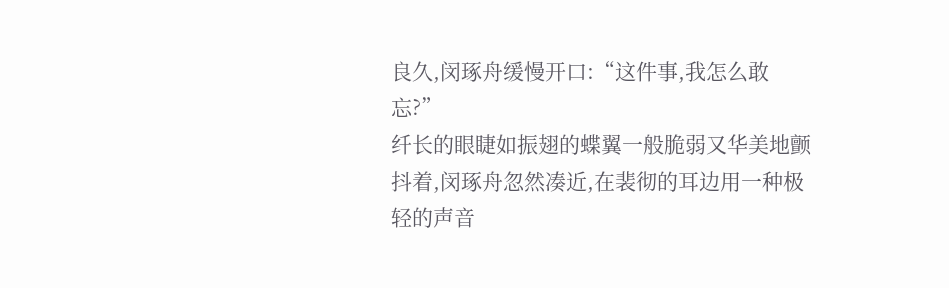良久,闵琢舟缓慢开口:“这件事,我怎么敢忘?”
纤长的眼睫如振翅的蝶翼一般脆弱又华美地颤抖着,闵琢舟忽然凑近,在裴彻的耳边用一种极轻的声音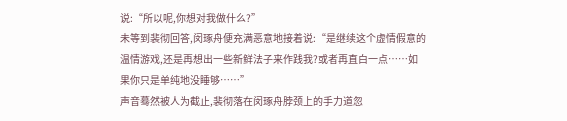说:“所以呢,你想对我做什么?”
未等到裴彻回答,闵琢舟便充满恶意地接着说:“是继续这个虚情假意的温情游戏,还是再想出一些新鲜法子来作践我?或者再直白一点……如果你只是单纯地没睡够……”
声音蓦然被人为截止,裴彻落在闵琢舟脖颈上的手力道忽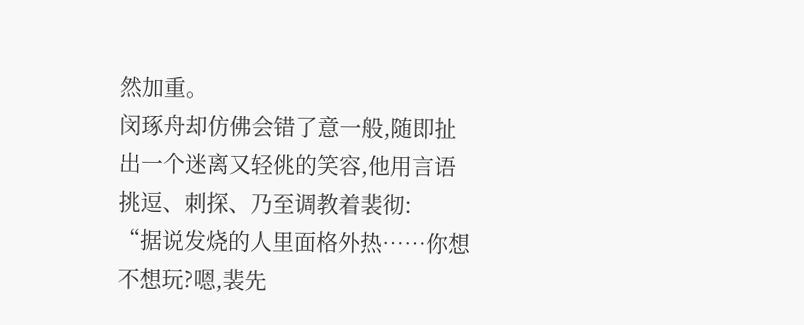然加重。
闵琢舟却仿佛会错了意一般,随即扯出一个迷离又轻佻的笑容,他用言语挑逗、刺探、乃至调教着裴彻:
“据说发烧的人里面格外热……你想不想玩?嗯,裴先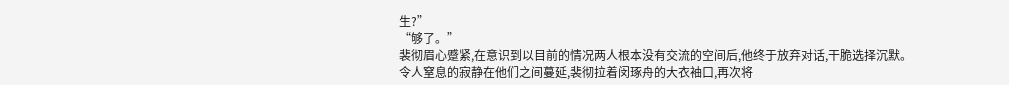生?”
“够了。”
裴彻眉心蹙紧,在意识到以目前的情况两人根本没有交流的空间后,他终于放弃对话,干脆选择沉默。
令人窒息的寂静在他们之间蔓延,裴彻拉着闵琢舟的大衣袖口,再次将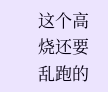这个高烧还要乱跑的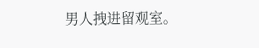男人拽进留观室。